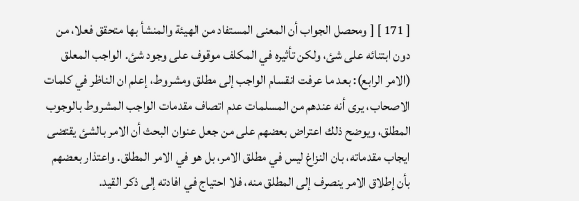[ 171 ] [ ومحصل الجواب أن المعنى المستفاد من الهيئة والمنشأ بها متحقق فعلا، من دون ابتنائه على شئ، ولكن تأثيره في المكلف موقوف على وجود شئ. الواجب المعلق (الامر الرابع): بعد ما عرفت انقسام الواجب إلى مطلق ومشروط، إعلم ان الناظر في كلمات الاصحاب، يرى أنه عندهم من المسلمات عدم اتصاف مقدمات الواجب المشروط بالوجوب المطلق، ويوضح ذلك اعتراض بعضهم على من جعل عنوان البحث أن الامر بالشئ يقتضى ايجاب مقدماته، بان النزاغ ليس في مطلق الامر، بل هو في الامر المطلق. واعتذار بعضهم بأن إطلاق الامر ينصرف إلى المطلق منه، فلا احتياج في افادته إلى ذكر القيد.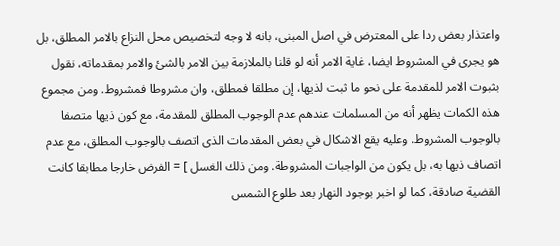واعتذار بعض ردا على المعترض في اصل المبنى، بانه لا وجه لتخصيص محل النزاع بالامر المطلق، بل هو يجرى في المشروط ايضا، غاية الامر أنه لو قلنا بالملازمة بين الامر بالشئ والامر بمقدماته، نقول بثبوت الامر للمقدمة على نحو ما ثبت لذيها، إن مطلقا فمطلق، وان مشروطا فمشروط. ومن مجموع هذه الكمات يظهر أنه من المسلمات عندهم عدم الوجوب المطلق للمقدمة، مع كون ذيها متصفا بالوجوب المشروط. وعليه يقع الاشكال في بعض المقدمات الذى اتصف بالوجوب المطلق، مع عدم اتصاف ذيها به، بل يكون من الواجبات المشروطة. ومن ذلك الغسل ] = الفرض خارجا مطابقا كانت القضية صادقة، كما لو اخبر بوجود النهار بعد طلوع الشمس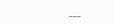___